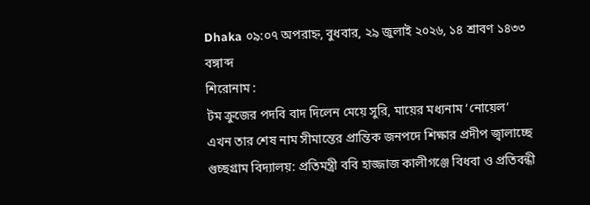Dhaka ০৯:০৭ অপরাহ্ন, বুধবার, ২৯ জুলাই ২০২৬, ১৪ শ্রাবণ ১৪৩৩ বঙ্গাব্দ
শিরোনাম :
টম ক্রুজের পদবি বাদ দিলেন মেয়ে সুরি, মায়ের মধ্যনাম ‘নোয়েল’ এখন তার শেষ নাম সীমান্তের প্রান্তিক জনপদে শিক্ষার প্রদীপ জ্বালাচ্ছে গুচ্ছগ্রাম বিদ্যালয়: প্রতিমন্ত্রী ববি হাজ্জাজ কালীগঞ্জে বিধবা ও প্রতিবন্ধী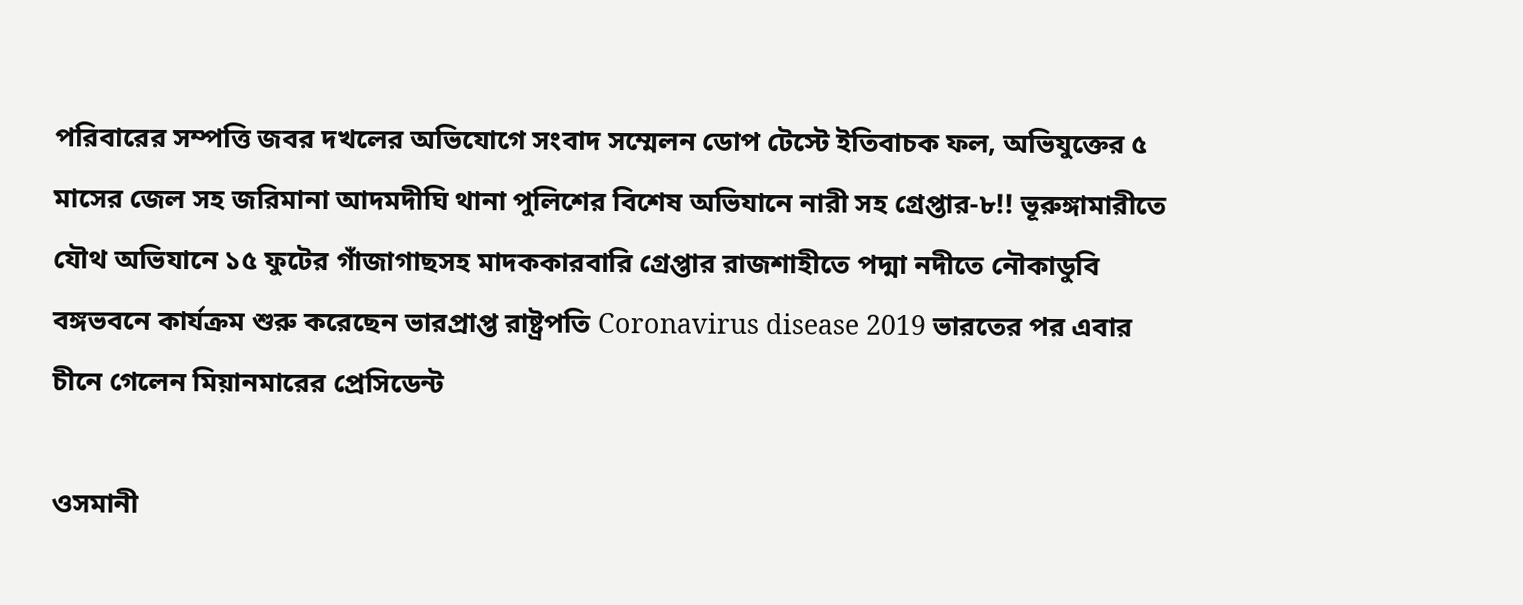পরিবারের সম্পত্তি জবর দখলের অভিযোগে সংবাদ সম্মেলন ডোপ টেস্টে ইতিবাচক ফল, অভিযুক্তের ৫ মাসের জেল সহ জরিমানা আদমদীঘি থানা পুলিশের বিশেষ অভিযানে নারী সহ গ্রেপ্তার-৮!! ভূরুঙ্গামারীতে যৌথ অভিযানে ১৫ ফুটের গাঁজাগাছসহ মাদককারবারি গ্রেপ্তার রাজশাহীতে পদ্মা নদীতে নৌকাডুবি বঙ্গভবনে কার্যক্রম শুরু করেছেন ভারপ্রাপ্ত রাষ্ট্রপতি Coronavirus disease 2019 ভারতের পর এবার চীনে গেলেন মিয়ানমারের প্রেসিডেন্ট

ওসমানী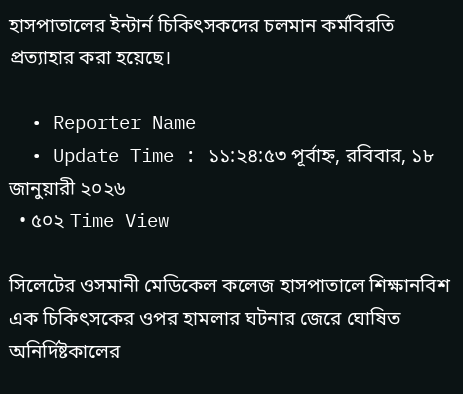হাসপাতালের ইন্টার্ন চিকিৎসকদের চলমান কর্মবিরতি প্রত্যাহার করা হয়েছে।

  • Reporter Name
  • Update Time : ১১:২৪:৫৩ পূর্বাহ্ন, রবিবার, ১৮ জানুয়ারী ২০২৬
  • ৫০২ Time View

সিলেটের ওসমানী মেডিকেল কলেজ হাসপাতালে শিক্ষানবিশ এক চিকিৎসকের ওপর হামলার ঘটনার জেরে ঘোষিত অনির্দিষ্টকালের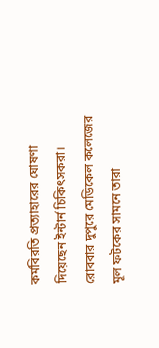কর্মবিরতি প্রত্যাহারের ঘোষণা দিয়েছেন ইন্টার্ন চিকিৎসকরা। রোববার দুপুরে মেডিকেল কলেজের মূল ফটকের সামনে তারা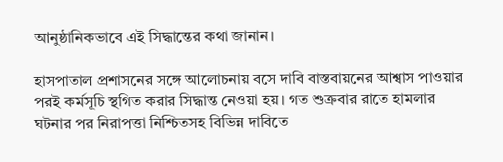আনুষ্ঠানিকভাবে এই সিদ্ধান্তের কথা জানান।

হাসপাতাল প্রশাসনের সঙ্গে আলোচনায় বসে দাবি বাস্তবায়নের আশ্বাস পাওয়ার পরই কর্মসূচি স্থগিত করার সিদ্ধান্ত নেওয়া হয়। গত শুক্রবার রাতে হামলার ঘটনার পর নিরাপত্তা নিশ্চিতসহ বিভিন্ন দাবিতে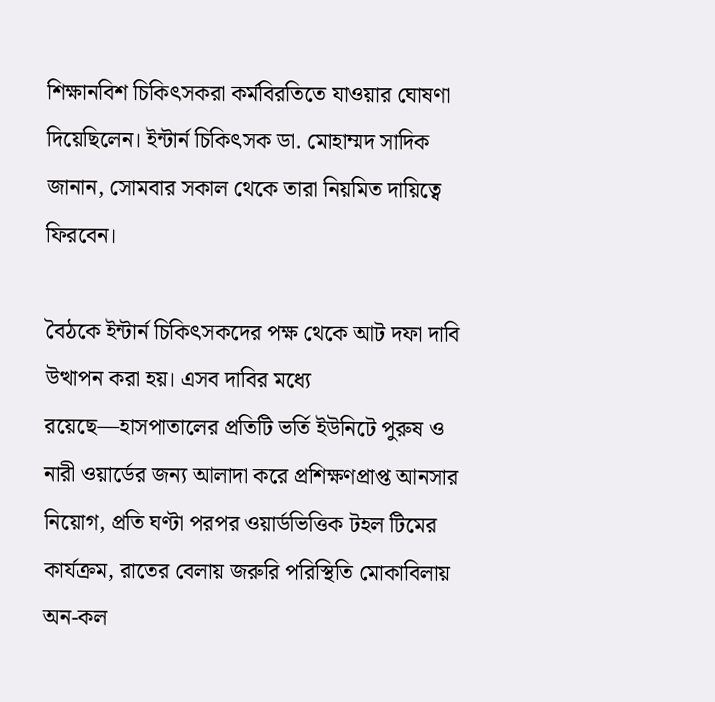শিক্ষানবিশ চিকিৎসকরা কর্মবিরতিতে যাওয়ার ঘোষণা দিয়েছিলেন। ইন্টার্ন চিকিৎসক ডা. মোহাম্মদ সাদিক জানান, সোমবার সকাল থেকে তারা নিয়মিত দায়িত্বে ফিরবেন।

বৈঠকে ইন্টার্ন চিকিৎসকদের পক্ষ থেকে আট দফা দাবি উত্থাপন করা হয়। এসব দাবির মধ্যে রয়েছে—হাসপাতালের প্রতিটি ভর্তি ইউনিটে পুরুষ ও নারী ওয়ার্ডের জন্য আলাদা করে প্রশিক্ষণপ্রাপ্ত আনসার নিয়োগ, প্রতি ঘণ্টা পরপর ওয়ার্ডভিত্তিক টহল টিমের কার্যক্রম, রাতের বেলায় জরুরি পরিস্থিতি মোকাবিলায় অন-কল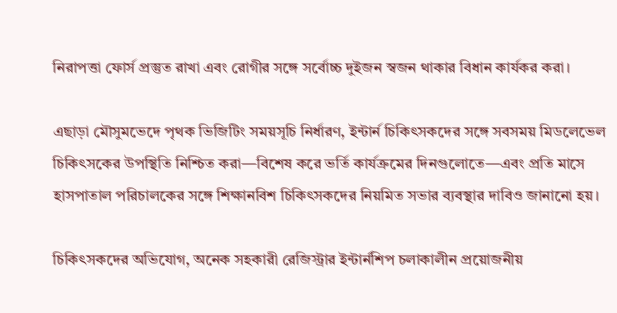নিরাপত্তা ফোর্স প্রস্তুত রাখা এবং রোগীর সঙ্গে সর্বোচ্চ দুইজন স্বজন থাকার বিধান কার্যকর করা।

এছাড়া মৌসুমভেদে পৃথক ভিজিটিং সময়সূচি নির্ধারণ, ইন্টার্ন চিকিৎসকদের সঙ্গে সবসময় মিডলেভেল চিকিৎসকের উপস্থিতি নিশ্চিত করা—বিশেষ করে ভর্তি কার্যক্রমের দিনগুলোতে—এবং প্রতি মাসে হাসপাতাল পরিচালকের সঙ্গে শিক্ষানবিশ চিকিৎসকদের নিয়মিত সভার ব্যবস্থার দাবিও জানানো হয়।

চিকিৎসকদের অভিযোগ, অনেক সহকারী রেজিস্ট্রার ইন্টার্নশিপ চলাকালীন প্রয়োজনীয়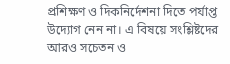প্রশিক্ষণ ও দিকনির্দেশনা দিতে পর্যাপ্ত উদ্যোগ নেন না। এ বিষয়ে সংশ্লিষ্টদের আরও সচেতন ও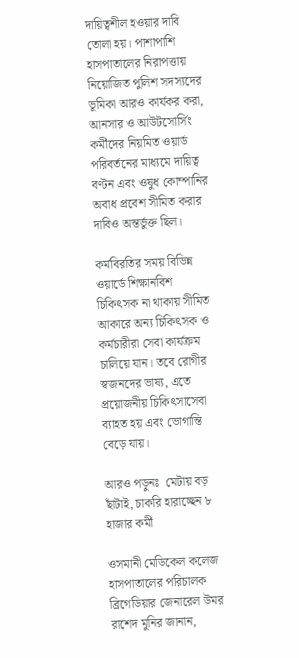দায়িত্বশীল হওয়ার দাবি তোলা হয়। পাশাপাশি হাসপাতালের নিরাপত্তায় নিয়োজিত পুলিশ সদস্যদের ভূমিকা আরও কার্যকর করা, আনসার ও আউটসোর্সিং কর্মীদের নিয়মিত ওয়ার্ড পরিবর্তনের মাধ্যমে দায়িত্ব বণ্টন এবং ওষুধ কোম্পানির অবাধ প্রবেশ সীমিত করার দাবিও অন্তর্ভুক্ত ছিল।

কর্মবিরতির সময় বিভিন্ন ওয়ার্ডে শিক্ষানবিশ চিকিৎসক না থাকায় সীমিত আকারে অন্য চিকিৎসক ও কর্মচারীরা সেবা কার্যক্রম চালিয়ে যান। তবে রোগীর স্বজনদের ভাষ্য, এতে প্রয়োজনীয় চিকিৎসাসেবা ব্যাহত হয় এবং ভোগান্তি বেড়ে যায়।

আরও পড়ুনঃ  মেটায় বড় ছাঁটাই, চাকরি হারাচ্ছেন ৮ হাজার কর্মী

ওসমানী মেডিকেল কলেজ হাসপাতালের পরিচালক ব্রিগেডিয়ার জেনারেল উমর রাশেদ মুনির জানান,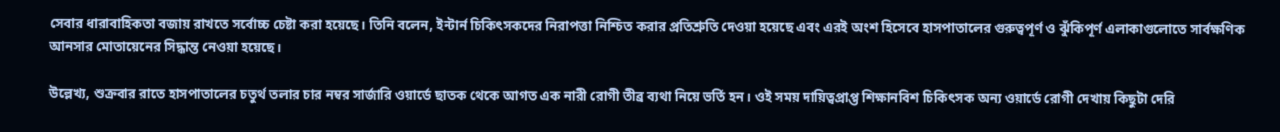সেবার ধারাবাহিকতা বজায় রাখতে সর্বোচ্চ চেষ্টা করা হয়েছে। তিনি বলেন, ইন্টার্ন চিকিৎসকদের নিরাপত্তা নিশ্চিত করার প্রতিশ্রুতি দেওয়া হয়েছে এবং এরই অংশ হিসেবে হাসপাতালের গুরুত্বপূর্ণ ও ঝুঁকিপূর্ণ এলাকাগুলোতে সার্বক্ষণিক আনসার মোতায়েনের সিদ্ধান্ত নেওয়া হয়েছে।

উল্লেখ্য, শুক্রবার রাতে হাসপাতালের চতুর্থ তলার চার নম্বর সার্জারি ওয়ার্ডে ছাতক থেকে আগত এক নারী রোগী তীব্র ব্যথা নিয়ে ভর্তি হন। ওই সময় দায়িত্বপ্রাপ্ত শিক্ষানবিশ চিকিৎসক অন্য ওয়ার্ডে রোগী দেখায় কিছুটা দেরি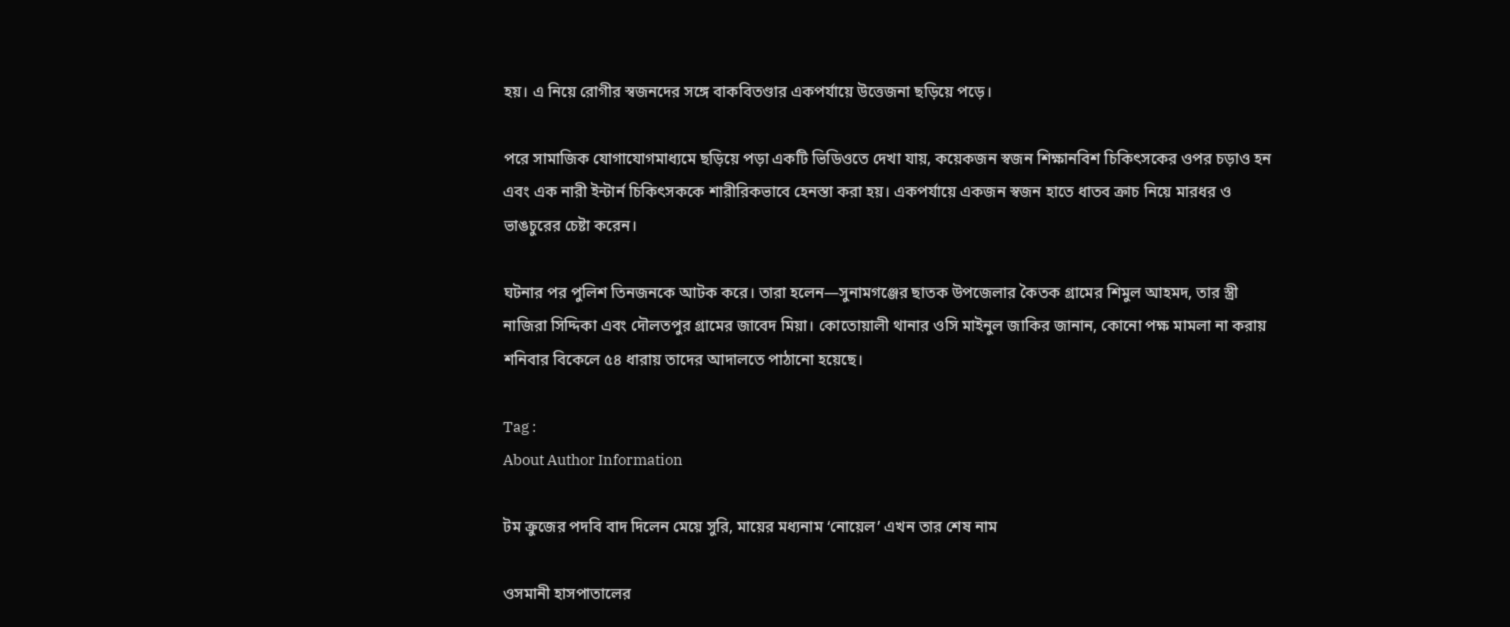হয়। এ নিয়ে রোগীর স্বজনদের সঙ্গে বাকবিতণ্ডার একপর্যায়ে উত্তেজনা ছড়িয়ে পড়ে।

পরে সামাজিক যোগাযোগমাধ্যমে ছড়িয়ে পড়া একটি ভিডিওতে দেখা যায়, কয়েকজন স্বজন শিক্ষানবিশ চিকিৎসকের ওপর চড়াও হন এবং এক নারী ইন্টার্ন চিকিৎসককে শারীরিকভাবে হেনস্তা করা হয়। একপর্যায়ে একজন স্বজন হাতে ধাতব ক্রাচ নিয়ে মারধর ও ভাঙচুরের চেষ্টা করেন।

ঘটনার পর পুলিশ তিনজনকে আটক করে। তারা হলেন—সুনামগঞ্জের ছাতক উপজেলার কৈতক গ্রামের শিমুল আহমদ, তার স্ত্রী নাজিরা সিদ্দিকা এবং দৌলতপুর গ্রামের জাবেদ মিয়া। কোতোয়ালী থানার ওসি মাইনুল জাকির জানান, কোনো পক্ষ মামলা না করায় শনিবার বিকেলে ৫৪ ধারায় তাদের আদালতে পাঠানো হয়েছে।

Tag :
About Author Information

টম ক্রুজের পদবি বাদ দিলেন মেয়ে সুরি, মায়ের মধ্যনাম ‘নোয়েল’ এখন তার শেষ নাম

ওসমানী হাসপাতালের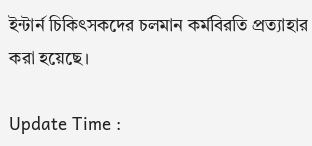ইন্টার্ন চিকিৎসকদের চলমান কর্মবিরতি প্রত্যাহার করা হয়েছে।

Update Time :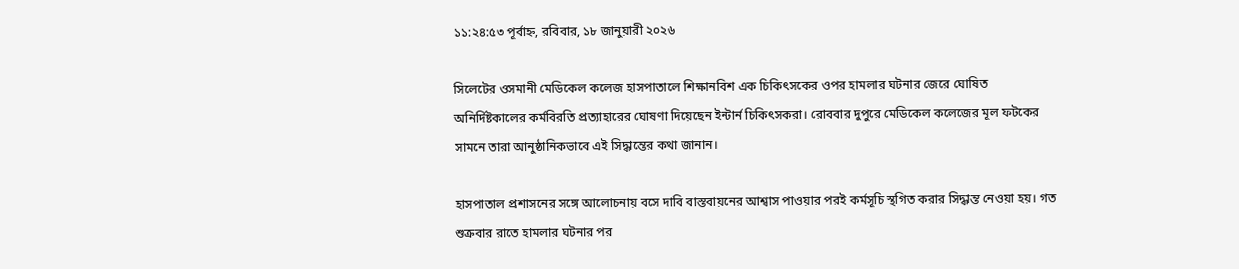১১:২৪:৫৩ পূর্বাহ্ন, রবিবার, ১৮ জানুয়ারী ২০২৬

সিলেটের ওসমানী মেডিকেল কলেজ হাসপাতালে শিক্ষানবিশ এক চিকিৎসকের ওপর হামলার ঘটনার জেরে ঘোষিত অনির্দিষ্টকালের কর্মবিরতি প্রত্যাহারের ঘোষণা দিয়েছেন ইন্টার্ন চিকিৎসকরা। রোববার দুপুরে মেডিকেল কলেজের মূল ফটকের সামনে তারা আনুষ্ঠানিকভাবে এই সিদ্ধান্তের কথা জানান।

হাসপাতাল প্রশাসনের সঙ্গে আলোচনায় বসে দাবি বাস্তবায়নের আশ্বাস পাওয়ার পরই কর্মসূচি স্থগিত করার সিদ্ধান্ত নেওয়া হয়। গত শুক্রবার রাতে হামলার ঘটনার পর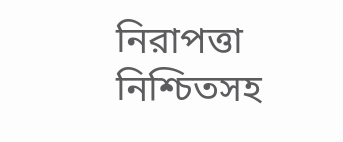নিরাপত্তা নিশ্চিতসহ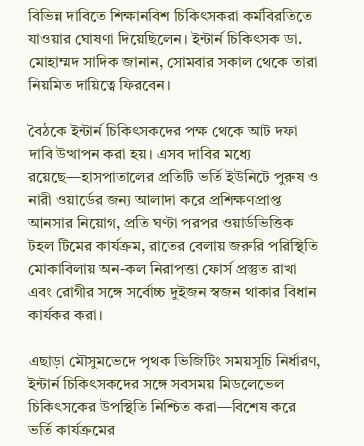বিভিন্ন দাবিতে শিক্ষানবিশ চিকিৎসকরা কর্মবিরতিতে যাওয়ার ঘোষণা দিয়েছিলেন। ইন্টার্ন চিকিৎসক ডা. মোহাম্মদ সাদিক জানান, সোমবার সকাল থেকে তারা নিয়মিত দায়িত্বে ফিরবেন।

বৈঠকে ইন্টার্ন চিকিৎসকদের পক্ষ থেকে আট দফা দাবি উত্থাপন করা হয়। এসব দাবির মধ্যে রয়েছে—হাসপাতালের প্রতিটি ভর্তি ইউনিটে পুরুষ ও নারী ওয়ার্ডের জন্য আলাদা করে প্রশিক্ষণপ্রাপ্ত আনসার নিয়োগ, প্রতি ঘণ্টা পরপর ওয়ার্ডভিত্তিক টহল টিমের কার্যক্রম, রাতের বেলায় জরুরি পরিস্থিতি মোকাবিলায় অন-কল নিরাপত্তা ফোর্স প্রস্তুত রাখা এবং রোগীর সঙ্গে সর্বোচ্চ দুইজন স্বজন থাকার বিধান কার্যকর করা।

এছাড়া মৌসুমভেদে পৃথক ভিজিটিং সময়সূচি নির্ধারণ, ইন্টার্ন চিকিৎসকদের সঙ্গে সবসময় মিডলেভেল চিকিৎসকের উপস্থিতি নিশ্চিত করা—বিশেষ করে ভর্তি কার্যক্রমের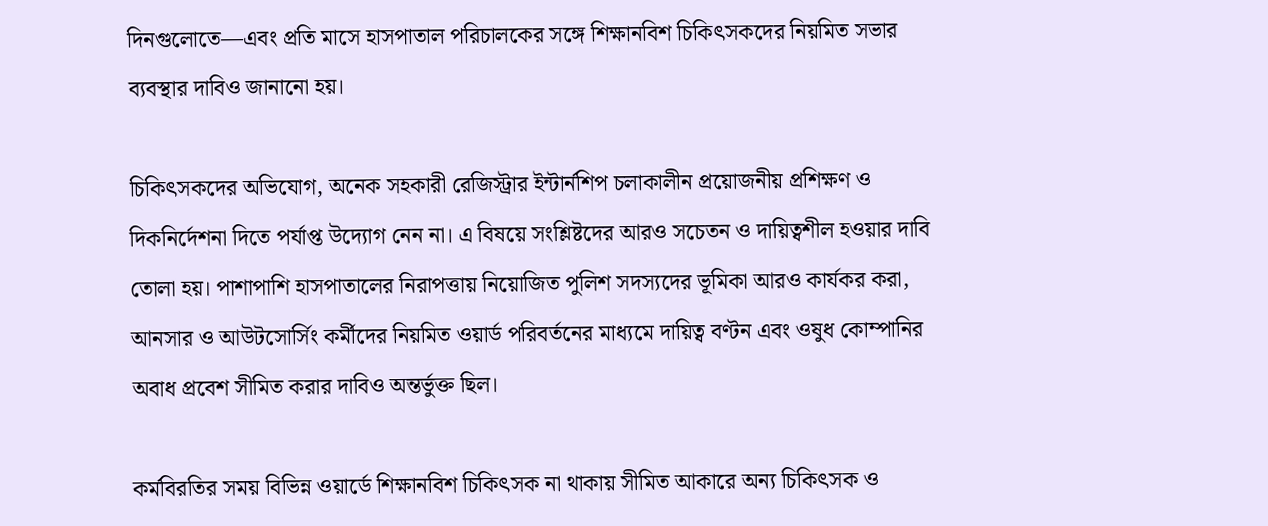দিনগুলোতে—এবং প্রতি মাসে হাসপাতাল পরিচালকের সঙ্গে শিক্ষানবিশ চিকিৎসকদের নিয়মিত সভার ব্যবস্থার দাবিও জানানো হয়।

চিকিৎসকদের অভিযোগ, অনেক সহকারী রেজিস্ট্রার ইন্টার্নশিপ চলাকালীন প্রয়োজনীয় প্রশিক্ষণ ও দিকনির্দেশনা দিতে পর্যাপ্ত উদ্যোগ নেন না। এ বিষয়ে সংশ্লিষ্টদের আরও সচেতন ও দায়িত্বশীল হওয়ার দাবি তোলা হয়। পাশাপাশি হাসপাতালের নিরাপত্তায় নিয়োজিত পুলিশ সদস্যদের ভূমিকা আরও কার্যকর করা, আনসার ও আউটসোর্সিং কর্মীদের নিয়মিত ওয়ার্ড পরিবর্তনের মাধ্যমে দায়িত্ব বণ্টন এবং ওষুধ কোম্পানির অবাধ প্রবেশ সীমিত করার দাবিও অন্তর্ভুক্ত ছিল।

কর্মবিরতির সময় বিভিন্ন ওয়ার্ডে শিক্ষানবিশ চিকিৎসক না থাকায় সীমিত আকারে অন্য চিকিৎসক ও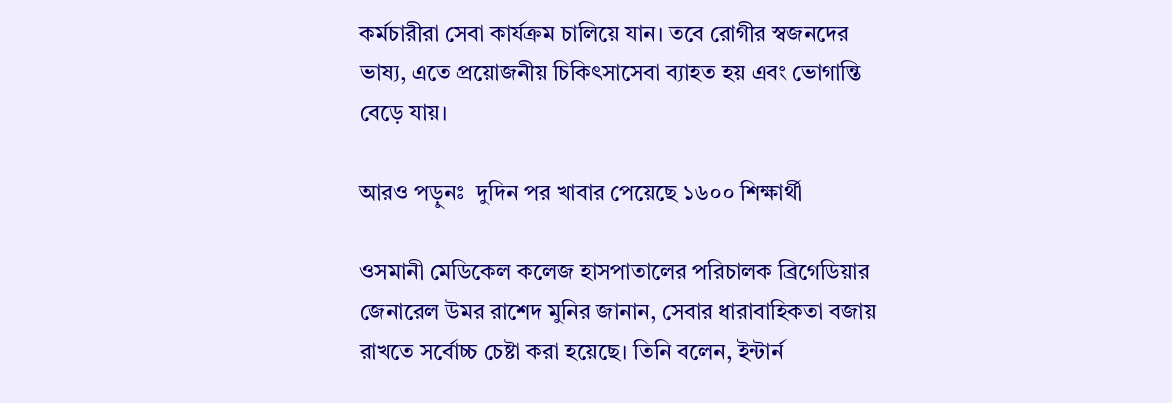কর্মচারীরা সেবা কার্যক্রম চালিয়ে যান। তবে রোগীর স্বজনদের ভাষ্য, এতে প্রয়োজনীয় চিকিৎসাসেবা ব্যাহত হয় এবং ভোগান্তি বেড়ে যায়।

আরও পড়ুনঃ  দুদিন পর খাবার পেয়েছে ১৬০০ শিক্ষার্থী

ওসমানী মেডিকেল কলেজ হাসপাতালের পরিচালক ব্রিগেডিয়ার জেনারেল উমর রাশেদ মুনির জানান, সেবার ধারাবাহিকতা বজায় রাখতে সর্বোচ্চ চেষ্টা করা হয়েছে। তিনি বলেন, ইন্টার্ন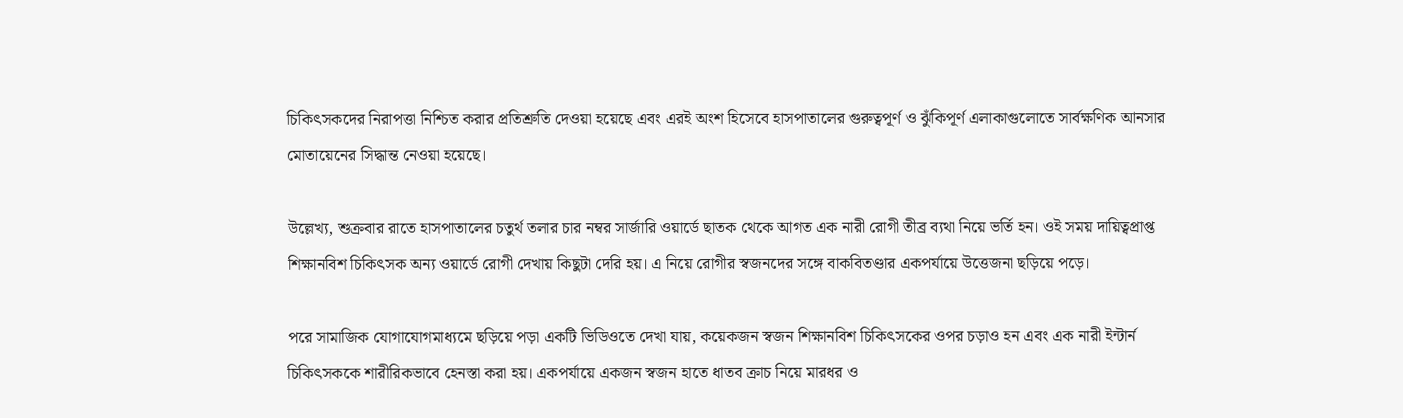চিকিৎসকদের নিরাপত্তা নিশ্চিত করার প্রতিশ্রুতি দেওয়া হয়েছে এবং এরই অংশ হিসেবে হাসপাতালের গুরুত্বপূর্ণ ও ঝুঁকিপূর্ণ এলাকাগুলোতে সার্বক্ষণিক আনসার মোতায়েনের সিদ্ধান্ত নেওয়া হয়েছে।

উল্লেখ্য, শুক্রবার রাতে হাসপাতালের চতুর্থ তলার চার নম্বর সার্জারি ওয়ার্ডে ছাতক থেকে আগত এক নারী রোগী তীব্র ব্যথা নিয়ে ভর্তি হন। ওই সময় দায়িত্বপ্রাপ্ত শিক্ষানবিশ চিকিৎসক অন্য ওয়ার্ডে রোগী দেখায় কিছুটা দেরি হয়। এ নিয়ে রোগীর স্বজনদের সঙ্গে বাকবিতণ্ডার একপর্যায়ে উত্তেজনা ছড়িয়ে পড়ে।

পরে সামাজিক যোগাযোগমাধ্যমে ছড়িয়ে পড়া একটি ভিডিওতে দেখা যায়, কয়েকজন স্বজন শিক্ষানবিশ চিকিৎসকের ওপর চড়াও হন এবং এক নারী ইন্টার্ন চিকিৎসককে শারীরিকভাবে হেনস্তা করা হয়। একপর্যায়ে একজন স্বজন হাতে ধাতব ক্রাচ নিয়ে মারধর ও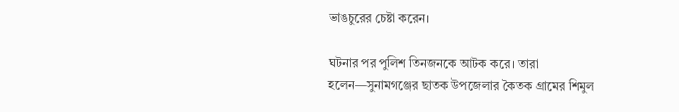ভাঙচুরের চেষ্টা করেন।

ঘটনার পর পুলিশ তিনজনকে আটক করে। তারা হলেন—সুনামগঞ্জের ছাতক উপজেলার কৈতক গ্রামের শিমুল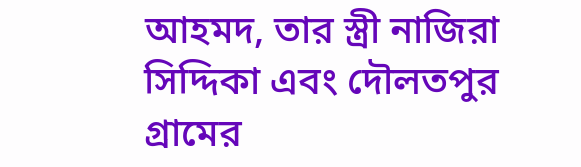আহমদ, তার স্ত্রী নাজিরা সিদ্দিকা এবং দৌলতপুর গ্রামের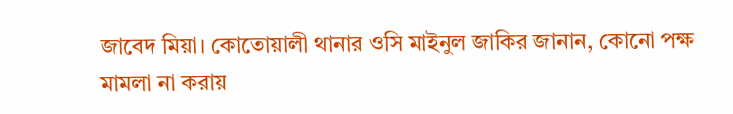জাবেদ মিয়া। কোতোয়ালী থানার ওসি মাইনুল জাকির জানান, কোনো পক্ষ মামলা না করায়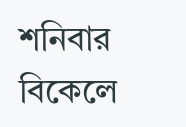শনিবার বিকেলে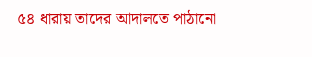৫৪ ধারায় তাদের আদালতে পাঠানো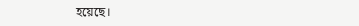হয়েছে।